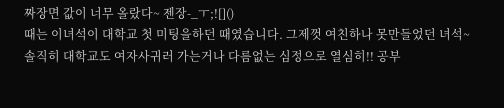짜장면 값이 너무 올랐다~ 젠장-_ㅜ;![]()
때는 이녀석이 대학교 첫 미팅을하던 때였습니다. 그제껏 여친하나 못만들었던 녀석~
솔직히 대학교도 여자사귀러 가는거나 다름없는 심정으로 열심히!! 공부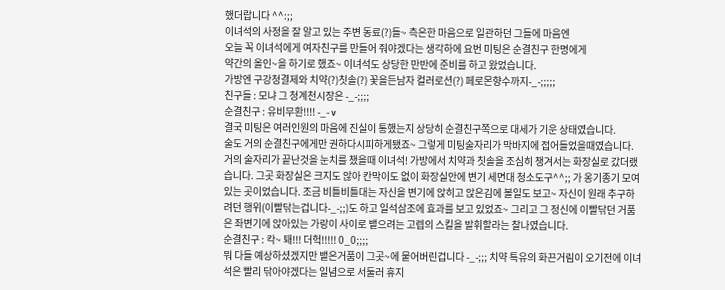했더랍니다 ^^:;;
이녀석의 사정을 잘 알고 있는 주변 동료(?)들~ 측은한 마음으로 일관하던 그들에 마음엔
오늘 꼭 이녀석에게 여자친구를 만들어 줘야겠다는 생각하에 요번 미팅은 순결친구 한명에게
약간의 올인~을 하기로 했죠~ 이녀석도 상당한 만반에 준비를 하고 왔었습니다.
가방엔 구강청결제와 치약(?)칫솔(?) 꽃을든남자 컬러로션(?) 페로몬향수까지-_-;;;;;
친구들 : 모냐 그 청계천시장은 -_-;;;;
순결친구 : 유비무환!!!! -_- v
결국 미팅은 여러인원의 마음에 진실이 통했는지 상당히 순결친구쪽으로 대세가 기운 상태였습니다.
술도 거의 순결친구에게만 권하다시피하게됐죠~ 그렇게 미팅술자리가 막바지에 접어들었을때였습니다. 거의 술자리가 끝난것을 눈치를 챘을때 이녀석! 가방에서 치약과 칫솔을 조심히 챙겨서는 화장실로 갔더랬습니다. 그곳 화장실은 크지도 않아 칸막이도 없이 화장실안에 변기 세면대 청소도구^^;; 가 옹기종기 모여있는 곳이었습니다. 조금 비틀비틀대는 자신을 변기에 앉히고 앉은김에 볼일도 보고~ 자신이 원래 추구하려던 행위(이빨닦는겁니다-_-;;)도 하고 일석삼조에 효과를 보고 있었죠~ 그리고 그 정신에 이빨닦던 거품은 좌변기에 앉아있는 가랑이 사이로 뱉으려는 고렙의 스킬을 발휘할라는 찰나였습니다.
순결친구 : 칵~ 퇘!!! 더헉!!!!! 0_0;;;;
뭐 다들 예상하셨겠지만 뱉은거품이 그곳~에 뭍어버린겁니다 -_-;;; 치약 특유의 화끈거림이 오기전에 이녀석은 빨리 닦아야겠다는 일념으로 서둘러 휴지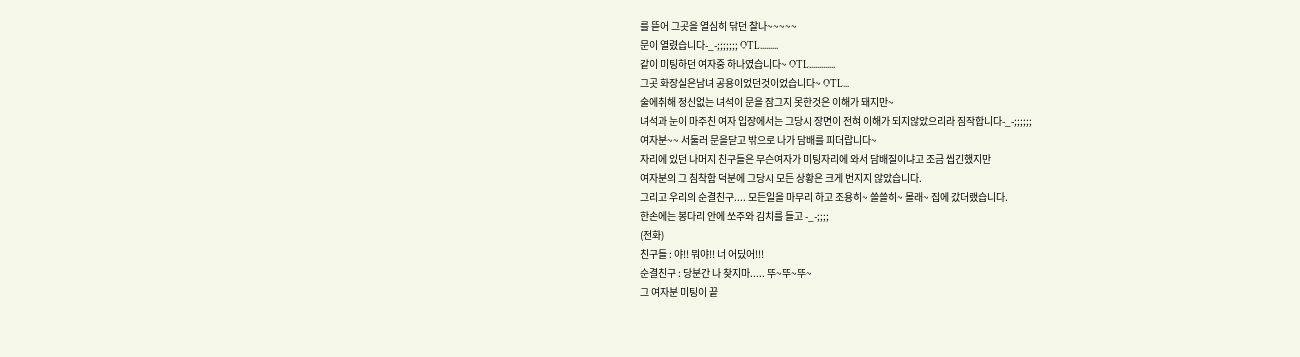를 뜯어 그곳을 열심히 닦던 찰나~~~~~
문이 열렸습니다-_-;;;;;;; OTL.........
같이 미팅하던 여자중 하나였습니다~ OTL.............
그곳 화장실은남녀 공용이었던것이었습니다~ OTL...
술에취해 정신없는 녀석이 문을 잠그지 못한것은 이해가 돼지만~
녀석과 눈이 마주친 여자 입장에서는 그당시 장면이 전혀 이해가 되지않았으리라 짐작합니다-_-;;;;;;
여자분~~ 서둘러 문을닫고 밖으로 나가 담배를 피더랍니다~
자리에 있던 나머지 친구들은 무슨여자가 미팅자리에 와서 담배질이냐고 조금 씹긴했지만
여자분의 그 침착함 덕분에 그당시 모든 상황은 크게 번지지 않았습니다.
그리고 우리의 순결친구.... 모든일을 마무리 하고 조용히~ 쓸쓸히~ 몰래~ 집에 갔더랬습니다.
한손에는 봉다리 안에 쏘주와 김치를 들고 -_-;;;;
(전화)
친구들 : 야!! 뭐야!! 너 어딨어!!!
순결친구 : 당분간 나 찾지마..... 뚜~뚜~뚜~
그 여자분 미팅이 끝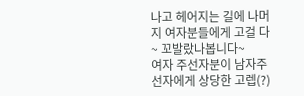나고 헤어지는 길에 나머지 여자분들에게 고걸 다~ 꼬발랐나봅니다~
여자 주선자분이 남자주선자에게 상당한 고렙(?)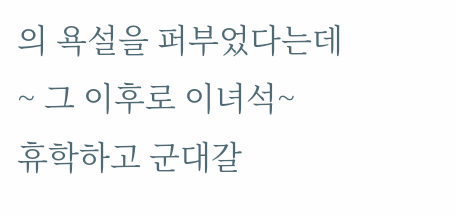의 욕설을 퍼부었다는데~ 그 이후로 이녀석~
휴학하고 군대갈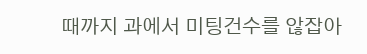때까지 과에서 미팅건수를 않잡아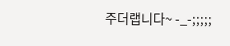주더랩니다~ -_-;;;;;